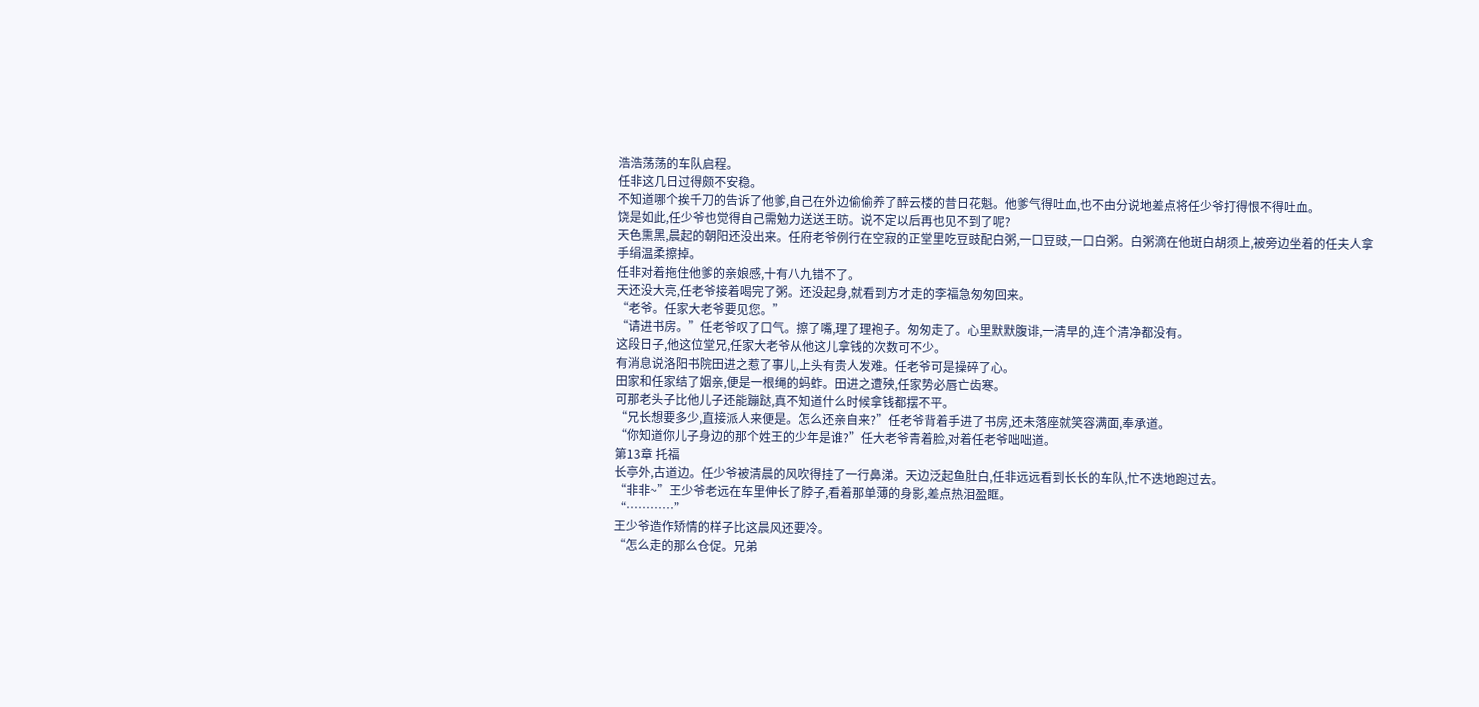浩浩荡荡的车队启程。
任非这几日过得颇不安稳。
不知道哪个挨千刀的告诉了他爹,自己在外边偷偷养了醉云楼的昔日花魁。他爹气得吐血,也不由分说地差点将任少爷打得恨不得吐血。
饶是如此,任少爷也觉得自己需勉力送送王昉。说不定以后再也见不到了呢?
天色熏黑,晨起的朝阳还没出来。任府老爷例行在空寂的正堂里吃豆豉配白粥,一口豆豉,一口白粥。白粥滴在他斑白胡须上,被旁边坐着的任夫人拿手绢温柔擦掉。
任非对着拖住他爹的亲娘感,十有八九错不了。
天还没大亮,任老爷接着喝完了粥。还没起身,就看到方才走的李福急匆匆回来。
“老爷。任家大老爷要见您。”
“请进书房。”任老爷叹了口气。擦了嘴,理了理袍子。匆匆走了。心里默默腹诽,一清早的,连个清净都没有。
这段日子,他这位堂兄,任家大老爷从他这儿拿钱的次数可不少。
有消息说洛阳书院田进之惹了事儿,上头有贵人发难。任老爷可是操碎了心。
田家和任家结了姻亲,便是一根绳的蚂蚱。田进之遭殃,任家势必唇亡齿寒。
可那老头子比他儿子还能蹦跶,真不知道什么时候拿钱都摆不平。
“兄长想要多少,直接派人来便是。怎么还亲自来?”任老爷背着手进了书房,还未落座就笑容满面,奉承道。
“你知道你儿子身边的那个姓王的少年是谁?”任大老爷青着脸,对着任老爷咄咄道。
第13章 托福
长亭外,古道边。任少爷被清晨的风吹得挂了一行鼻涕。天边泛起鱼肚白,任非远远看到长长的车队,忙不迭地跑过去。
“非非~”王少爷老远在车里伸长了脖子,看着那单薄的身影,差点热泪盈眶。
“…………”
王少爷造作矫情的样子比这晨风还要冷。
“怎么走的那么仓促。兄弟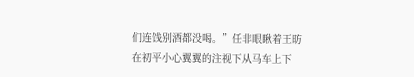们连饯别酒都没喝。”任非眼瞅着王昉在初平小心翼翼的注视下从马车上下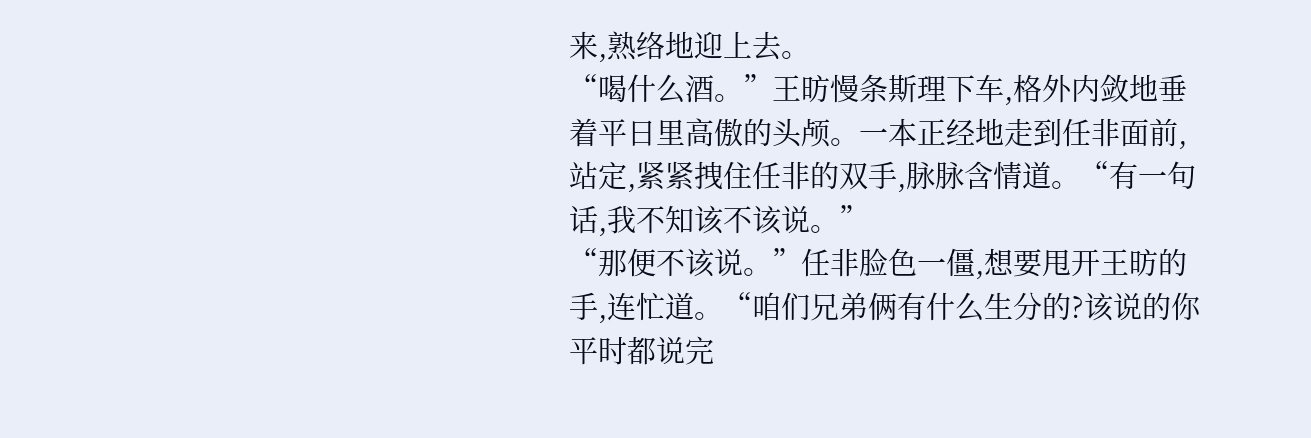来,熟络地迎上去。
“喝什么酒。”王昉慢条斯理下车,格外内敛地垂着平日里高傲的头颅。一本正经地走到任非面前,站定,紧紧拽住任非的双手,脉脉含情道。“有一句话,我不知该不该说。”
“那便不该说。”任非脸色一僵,想要甩开王昉的手,连忙道。“咱们兄弟俩有什么生分的?该说的你平时都说完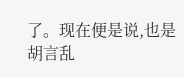了。现在便是说,也是胡言乱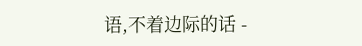语,不着边际的话 -